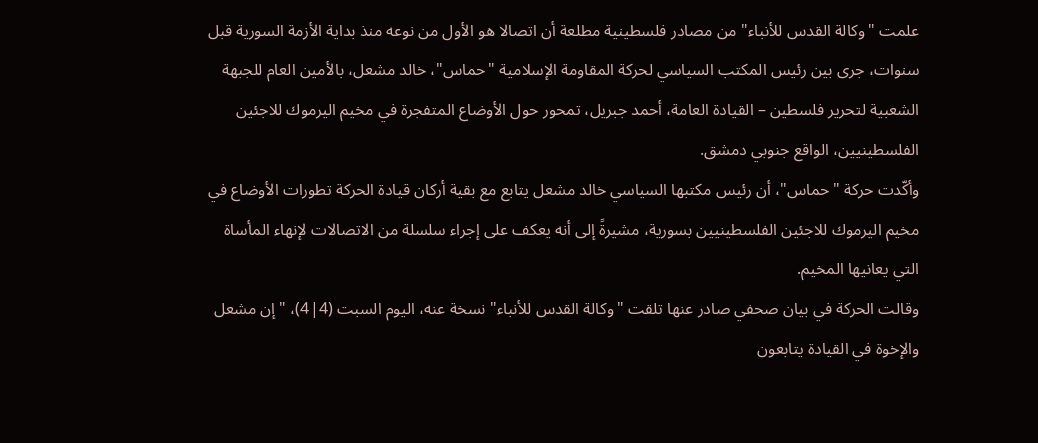علمت "وكالة القدس للأنباء" من مصادر فلسطينية مطلعة أن اتصالا هو الأول من نوعه منذ بداية الأزمة السورية قبل سنوات، جرى بين رئيس المكتب السياسي لحركة المقاومة الإسلامية "حماس"، خالد مشعل، بالأمين العام للجبهة الشعبية لتحرير فلسطين – القيادة العامة، أحمد جبريل، تمحور حول الأوضاع المتفجرة في مخيم اليرموك للاجئين الفلسطينيين، الواقع جنوبي دمشق.
وأكّدت حركة "حماس"، أن رئيس مكتبها السياسي خالد مشعل يتابع مع بقية أركان قيادة الحركة تطورات الأوضاع في مخيم اليرموك للاجئين الفلسطينيين بسورية، مشيرةً إلى أنه يعكف على إجراء سلسلة من الاتصالات لإنهاء المأساة التي يعانيها المخيم.
وقالت الحركة في بيان صحفي صادر عنها تلقت "وكالة القدس للأنباء" نسخة عنه، اليوم السبت (4|4)، "إن مشعل والإخوة في القيادة يتابعون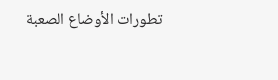تطورات الأوضاع الصعبة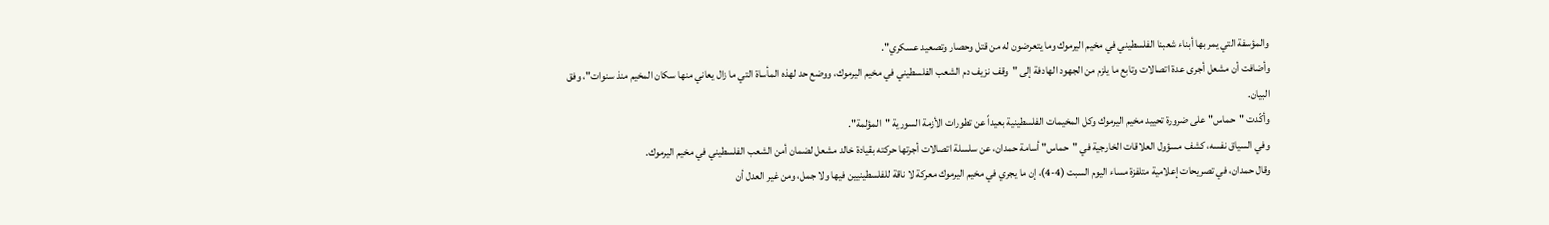والمؤسفة التي يمر بها أبناء شعبنا الفلسطيني في مخيم اليرموك وما يتعرضون له من قتل وحصار وتصعيد عسكري".
وأضافت أن مشعل أجرى عدة اتصالات وتابع ما يلزم من الجهود الهادفة إلى "وقف نزيف دم الشعب الفلسطيني في مخيم اليرموك، ووضع حد لهذه المأساة التي ما زال يعاني منها سكان المخيم منذ سنوات"، وفق البيان.
وأكّدت "حماس" على ضرورة تحييد مخيم اليرموك وكل المخيمات الفلسطينية بعيداً عن تطورات الأزمة السورية "المؤلمة".
وفي السياق نفسه، كشف مسؤول العلاقات الخارجية في "حماس" أسامة حمدان، عن سلسلة اتصالات أجرتها حركته بقيادة خالد مشعل لضمان أمن الشعب الفلسطيني في مخيم اليرموك.
وقال حمدان، في تصريحات إعلامية متلفزة مساء اليوم السبت (4-4)، إن ما يجري في مخيم اليرموك معركة لا ناقة للفلسطينيين فيها ولا جمل، ومن غير العدل أن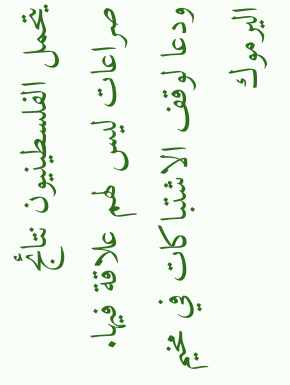يتحمل الفلسطينيون نتائج صراعات ليس لهم علاقة فيها.
ودعا لوقف الاشتباكات في مخيم اليرموك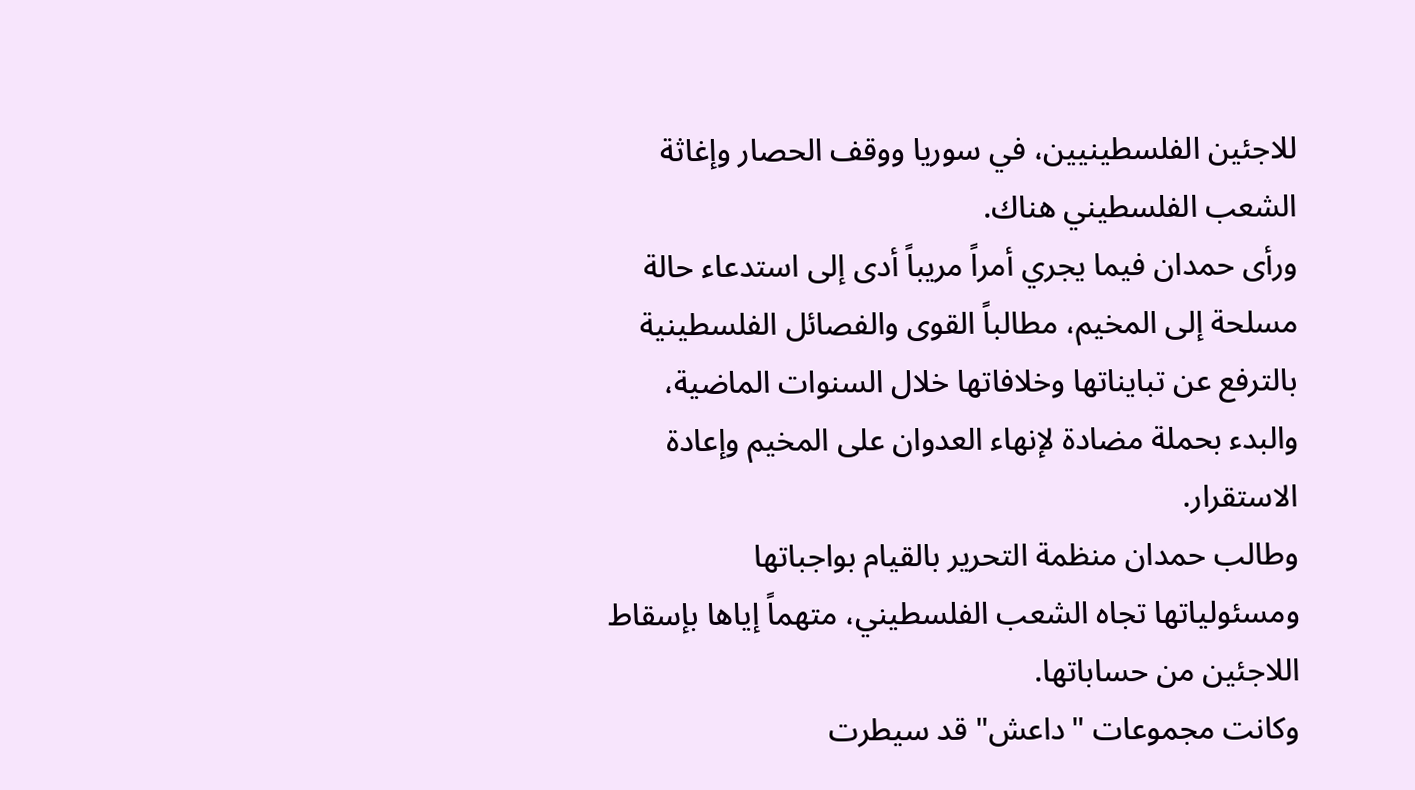للاجئين الفلسطينيين، في سوريا ووقف الحصار وإغاثة الشعب الفلسطيني هناك.
ورأى حمدان فيما يجري أمراً مريباً أدى إلى استدعاء حالة مسلحة إلى المخيم، مطالباً القوى والفصائل الفلسطينية بالترفع عن تبايناتها وخلافاتها خلال السنوات الماضية، والبدء بحملة مضادة لإنهاء العدوان على المخيم وإعادة الاستقرار.
وطالب حمدان منظمة التحرير بالقيام بواجباتها ومسئولياتها تجاه الشعب الفلسطيني، متهماً إياها بإسقاط اللاجئين من حساباتها.
وكانت مجموعات "داعش" قد سيطرت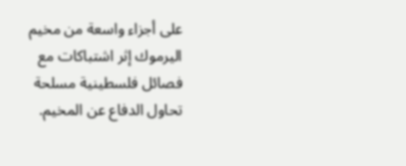على أجزاء واسعة من مخيم اليرموك إثر اشتباكات مع فصائل فلسطينية مسلحة تحاول الدفاع عن المخيم.